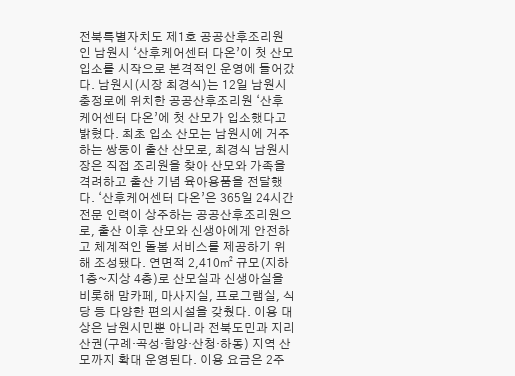전북특별자치도 제1호 공공산후조리원인 남원시 ‘산후케어센터 다온’이 첫 산모 입소를 시작으로 본격적인 운영에 들어갔다. 남원시(시장 최경식)는 12일 남원시 충정로에 위치한 공공산후조리원 ‘산후케어센터 다온’에 첫 산모가 입소했다고 밝혔다. 최초 입소 산모는 남원시에 거주하는 쌍둥이 출산 산모로, 최경식 남원시장은 직접 조리원을 찾아 산모와 가족을 격려하고 출산 기념 육아용품을 전달했다. ‘산후케어센터 다온’은 365일 24시간 전문 인력이 상주하는 공공산후조리원으로, 출산 이후 산모와 신생아에게 안전하고 체계적인 돌봄 서비스를 제공하기 위해 조성됐다. 연면적 2,410㎡ 규모(지하 1층~지상 4층)로 산모실과 신생아실을 비롯해 맘카페, 마사지실, 프로그램실, 식당 등 다양한 편의시설을 갖췄다. 이용 대상은 남원시민뿐 아니라 전북도민과 지리산권(구례·곡성·함양·산청·하동) 지역 산모까지 확대 운영된다. 이용 요금은 2주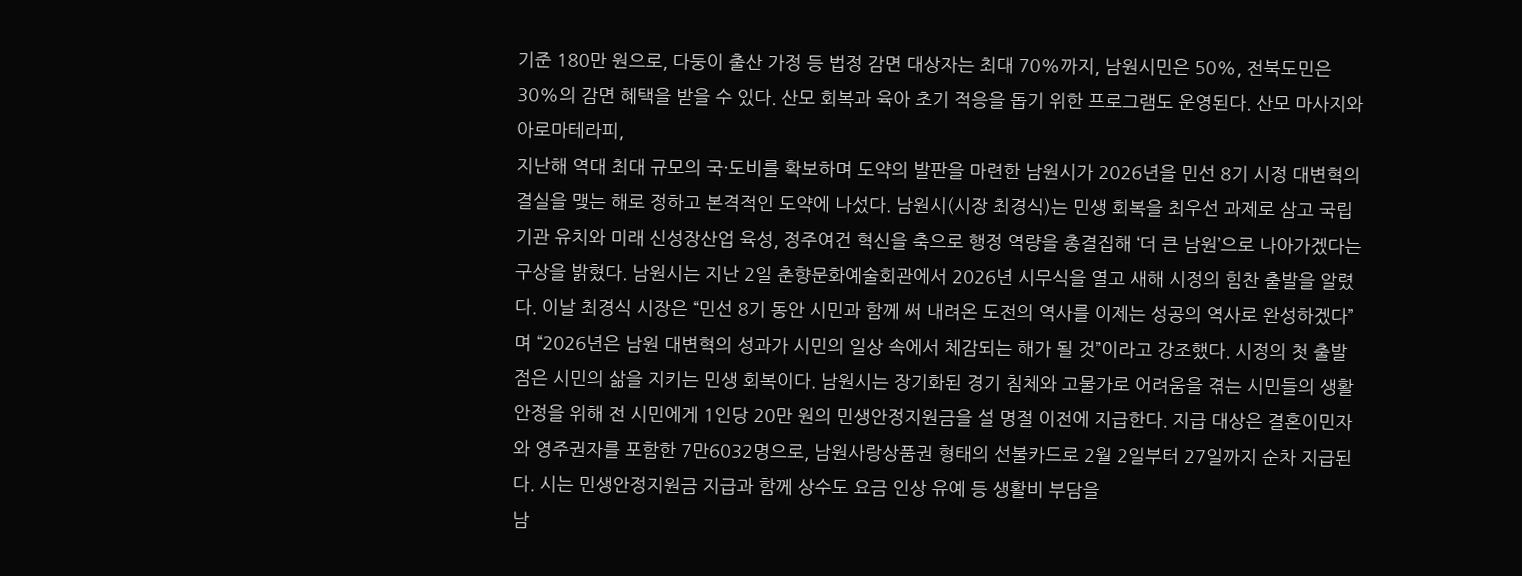기준 180만 원으로, 다둥이 출산 가정 등 법정 감면 대상자는 최대 70%까지, 남원시민은 50%, 전북도민은 30%의 감면 혜택을 받을 수 있다. 산모 회복과 육아 초기 적응을 돕기 위한 프로그램도 운영된다. 산모 마사지와 아로마테라피,
지난해 역대 최대 규모의 국·도비를 확보하며 도약의 발판을 마련한 남원시가 2026년을 민선 8기 시정 대변혁의 결실을 맺는 해로 정하고 본격적인 도약에 나섰다. 남원시(시장 최경식)는 민생 회복을 최우선 과제로 삼고 국립기관 유치와 미래 신성장산업 육성, 정주여건 혁신을 축으로 행정 역량을 총결집해 ‘더 큰 남원’으로 나아가겠다는 구상을 밝혔다. 남원시는 지난 2일 춘향문화예술회관에서 2026년 시무식을 열고 새해 시정의 힘찬 출발을 알렸다. 이날 최경식 시장은 “민선 8기 동안 시민과 함께 써 내려온 도전의 역사를 이제는 성공의 역사로 완성하겠다”며 “2026년은 남원 대변혁의 성과가 시민의 일상 속에서 체감되는 해가 될 것”이라고 강조했다. 시정의 첫 출발점은 시민의 삶을 지키는 민생 회복이다. 남원시는 장기화된 경기 침체와 고물가로 어려움을 겪는 시민들의 생활 안정을 위해 전 시민에게 1인당 20만 원의 민생안정지원금을 설 명절 이전에 지급한다. 지급 대상은 결혼이민자와 영주권자를 포함한 7만6032명으로, 남원사랑상품권 형태의 선불카드로 2월 2일부터 27일까지 순차 지급된다. 시는 민생안정지원금 지급과 함께 상수도 요금 인상 유예 등 생활비 부담을
남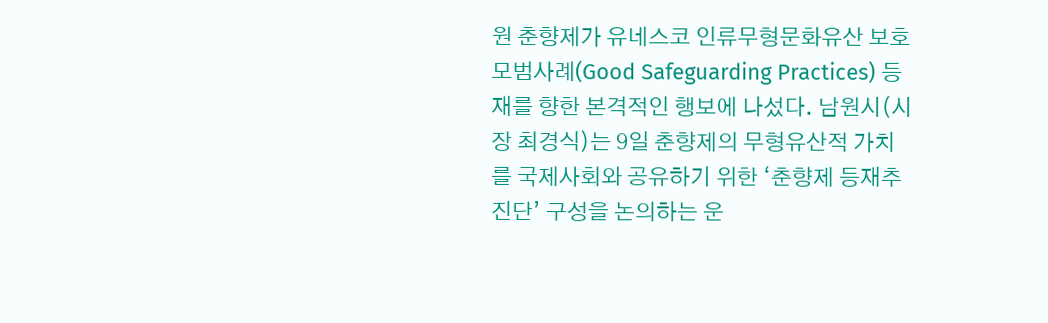원 춘향제가 유네스코 인류무형문화유산 보호 모범사례(Good Safeguarding Practices) 등재를 향한 본격적인 행보에 나섰다. 남원시(시장 최경식)는 9일 춘향제의 무형유산적 가치를 국제사회와 공유하기 위한 ‘춘향제 등재추진단’ 구성을 논의하는 운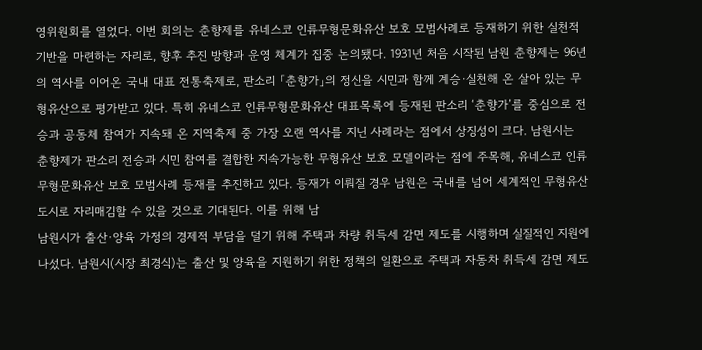영위원회를 열었다. 이번 회의는 춘향제를 유네스코 인류무형문화유산 보호 모범사례로 등재하기 위한 실천적 기반을 마련하는 자리로, 향후 추진 방향과 운영 체계가 집중 논의됐다. 1931년 처음 시작된 남원 춘향제는 96년의 역사를 이어온 국내 대표 전통축제로, 판소리 「춘향가」의 정신을 시민과 함께 계승·실천해 온 살아 있는 무형유산으로 평가받고 있다. 특히 유네스코 인류무형문화유산 대표목록에 등재된 판소리 ‘춘향가’를 중심으로 전승과 공동체 참여가 지속돼 온 지역축제 중 가장 오랜 역사를 지닌 사례라는 점에서 상징성이 크다. 남원시는 춘향제가 판소리 전승과 시민 참여를 결합한 지속가능한 무형유산 보호 모델이라는 점에 주목해, 유네스코 인류무형문화유산 보호 모범사례 등재를 추진하고 있다. 등재가 이뤄질 경우 남원은 국내를 넘어 세계적인 무형유산 도시로 자리매김할 수 있을 것으로 기대된다. 이를 위해 남
남원시가 출산·양육 가정의 경제적 부담을 덜기 위해 주택과 차량 취득세 감면 제도를 시행하며 실질적인 지원에 나섰다. 남원시(시장 최경식)는 출산 및 양육을 지원하기 위한 정책의 일환으로 주택과 자동차 취득세 감면 제도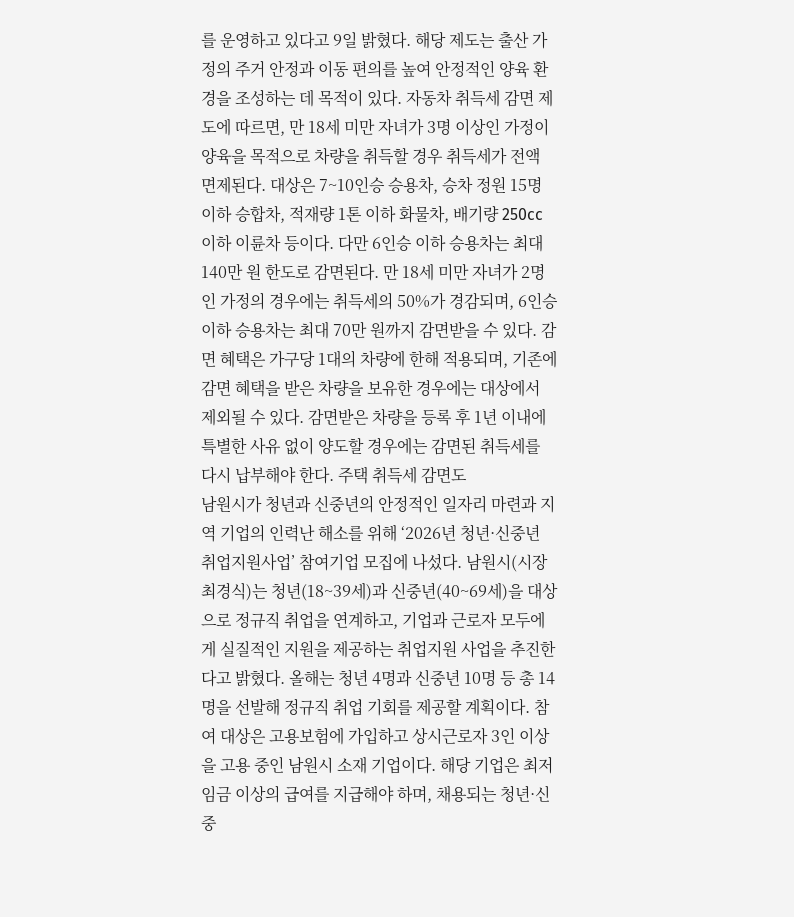를 운영하고 있다고 9일 밝혔다. 해당 제도는 출산 가정의 주거 안정과 이동 편의를 높여 안정적인 양육 환경을 조성하는 데 목적이 있다. 자동차 취득세 감면 제도에 따르면, 만 18세 미만 자녀가 3명 이상인 가정이 양육을 목적으로 차량을 취득할 경우 취득세가 전액 면제된다. 대상은 7~10인승 승용차, 승차 정원 15명 이하 승합차, 적재량 1톤 이하 화물차, 배기량 250cc 이하 이륜차 등이다. 다만 6인승 이하 승용차는 최대 140만 원 한도로 감면된다. 만 18세 미만 자녀가 2명인 가정의 경우에는 취득세의 50%가 경감되며, 6인승 이하 승용차는 최대 70만 원까지 감면받을 수 있다. 감면 혜택은 가구당 1대의 차량에 한해 적용되며, 기존에 감면 혜택을 받은 차량을 보유한 경우에는 대상에서 제외될 수 있다. 감면받은 차량을 등록 후 1년 이내에 특별한 사유 없이 양도할 경우에는 감면된 취득세를 다시 납부해야 한다. 주택 취득세 감면도
남원시가 청년과 신중년의 안정적인 일자리 마련과 지역 기업의 인력난 해소를 위해 ‘2026년 청년·신중년 취업지원사업’ 참여기업 모집에 나섰다. 남원시(시장 최경식)는 청년(18~39세)과 신중년(40~69세)을 대상으로 정규직 취업을 연계하고, 기업과 근로자 모두에게 실질적인 지원을 제공하는 취업지원 사업을 추진한다고 밝혔다. 올해는 청년 4명과 신중년 10명 등 총 14명을 선발해 정규직 취업 기회를 제공할 계획이다. 참여 대상은 고용보험에 가입하고 상시근로자 3인 이상을 고용 중인 남원시 소재 기업이다. 해당 기업은 최저임금 이상의 급여를 지급해야 하며, 채용되는 청년·신중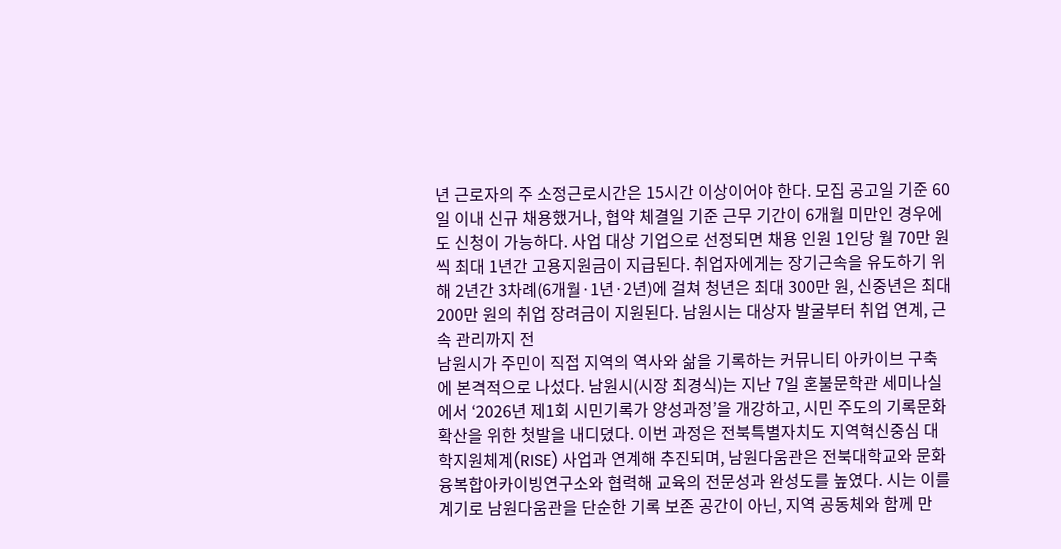년 근로자의 주 소정근로시간은 15시간 이상이어야 한다. 모집 공고일 기준 60일 이내 신규 채용했거나, 협약 체결일 기준 근무 기간이 6개월 미만인 경우에도 신청이 가능하다. 사업 대상 기업으로 선정되면 채용 인원 1인당 월 70만 원씩 최대 1년간 고용지원금이 지급된다. 취업자에게는 장기근속을 유도하기 위해 2년간 3차례(6개월·1년·2년)에 걸쳐 청년은 최대 300만 원, 신중년은 최대 200만 원의 취업 장려금이 지원된다. 남원시는 대상자 발굴부터 취업 연계, 근속 관리까지 전
남원시가 주민이 직접 지역의 역사와 삶을 기록하는 커뮤니티 아카이브 구축에 본격적으로 나섰다. 남원시(시장 최경식)는 지난 7일 혼불문학관 세미나실에서 ‘2026년 제1회 시민기록가 양성과정’을 개강하고, 시민 주도의 기록문화 확산을 위한 첫발을 내디뎠다. 이번 과정은 전북특별자치도 지역혁신중심 대학지원체계(RISE) 사업과 연계해 추진되며, 남원다움관은 전북대학교와 문화융복합아카이빙연구소와 협력해 교육의 전문성과 완성도를 높였다. 시는 이를 계기로 남원다움관을 단순한 기록 보존 공간이 아닌, 지역 공동체와 함께 만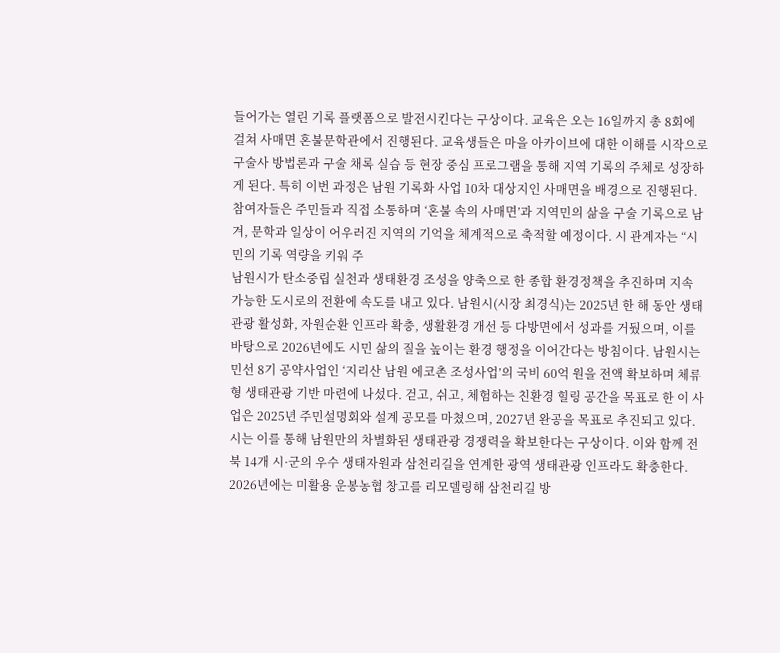들어가는 열린 기록 플랫폼으로 발전시킨다는 구상이다. 교육은 오는 16일까지 총 8회에 걸쳐 사매면 혼불문학관에서 진행된다. 교육생들은 마을 아카이브에 대한 이해를 시작으로 구술사 방법론과 구술 채록 실습 등 현장 중심 프로그램을 통해 지역 기록의 주체로 성장하게 된다. 특히 이번 과정은 남원 기록화 사업 10차 대상지인 사매면을 배경으로 진행된다. 참여자들은 주민들과 직접 소통하며 ‘혼불 속의 사매면’과 지역민의 삶을 구술 기록으로 남겨, 문학과 일상이 어우러진 지역의 기억을 체계적으로 축적할 예정이다. 시 관계자는 “시민의 기록 역량을 키워 주
남원시가 탄소중립 실천과 생태환경 조성을 양축으로 한 종합 환경정책을 추진하며 지속 가능한 도시로의 전환에 속도를 내고 있다. 남원시(시장 최경식)는 2025년 한 해 동안 생태관광 활성화, 자원순환 인프라 확충, 생활환경 개선 등 다방면에서 성과를 거뒀으며, 이를 바탕으로 2026년에도 시민 삶의 질을 높이는 환경 행정을 이어간다는 방침이다. 남원시는 민선 8기 공약사업인 ‘지리산 남원 에코촌 조성사업’의 국비 60억 원을 전액 확보하며 체류형 생태관광 기반 마련에 나섰다. 걷고, 쉬고, 체험하는 친환경 힐링 공간을 목표로 한 이 사업은 2025년 주민설명회와 설계 공모를 마쳤으며, 2027년 완공을 목표로 추진되고 있다. 시는 이를 통해 남원만의 차별화된 생태관광 경쟁력을 확보한다는 구상이다. 이와 함께 전북 14개 시·군의 우수 생태자원과 삼천리길을 연계한 광역 생태관광 인프라도 확충한다. 2026년에는 미활용 운봉농협 창고를 리모델링해 삼천리길 방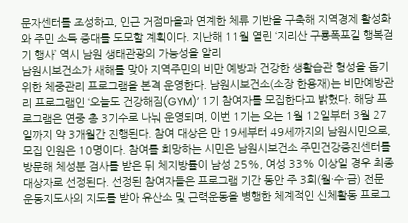문자센터를 조성하고, 인근 거점마을과 연계한 체류 기반을 구축해 지역경제 활성화와 주민 소득 증대를 도모할 계획이다. 지난해 11월 열린 ‘지리산 구룡폭포길 행복걷기 행사’ 역시 남원 생태관광의 가능성을 알리
남원시보건소가 새해를 맞아 지역주민의 비만 예방과 건강한 생활습관 형성을 돕기 위한 체중관리 프로그램을 본격 운영한다. 남원시보건소(소장 한용재)는 비만예방관리 프로그램인 ‘오늘도 건강해짐(GYM)’ 1기 참여자를 모집한다고 밝혔다. 해당 프로그램은 연중 총 3기수로 나눠 운영되며, 이번 1기는 오는 1월 12일부터 3월 27일까지 약 3개월간 진행된다. 참여 대상은 만 19세부터 49세까지의 남원시민으로, 모집 인원은 10명이다. 참여를 희망하는 시민은 남원시보건소 주민건강증진센터를 방문해 체성분 검사를 받은 뒤 체지방률이 남성 25%, 여성 33% 이상일 경우 최종 대상자로 선정된다. 선정된 참여자들은 프로그램 기간 동안 주 3회(월·수·금) 전문 운동지도사의 지도를 받아 유산소 및 근력운동을 병행한 체계적인 신체활동 프로그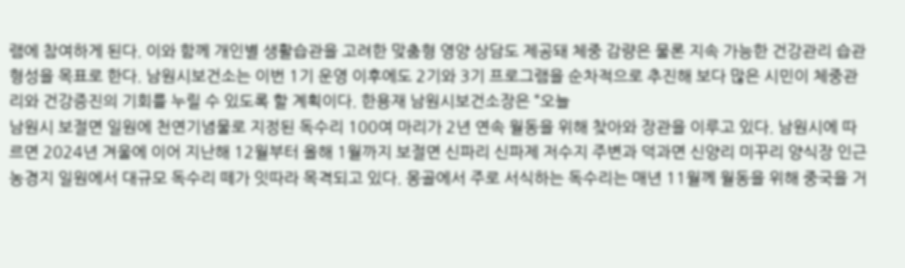램에 참여하게 된다. 이와 함께 개인별 생활습관을 고려한 맞춤형 영양 상담도 제공돼 체중 감량은 물론 지속 가능한 건강관리 습관 형성을 목표로 한다. 남원시보건소는 이번 1기 운영 이후에도 2기와 3기 프로그램을 순차적으로 추진해 보다 많은 시민이 체중관리와 건강증진의 기회를 누릴 수 있도록 할 계획이다. 한용재 남원시보건소장은 “오늘
남원시 보절면 일원에 천연기념물로 지정된 독수리 100여 마리가 2년 연속 월동을 위해 찾아와 장관을 이루고 있다. 남원시에 따르면 2024년 겨울에 이어 지난해 12월부터 올해 1월까지 보절면 신파리 신파제 저수지 주변과 덕과면 신양리 미꾸리 양식장 인근 농경지 일원에서 대규모 독수리 떼가 잇따라 목격되고 있다. 몽골에서 주로 서식하는 독수리는 매년 11월께 월동을 위해 중국을 거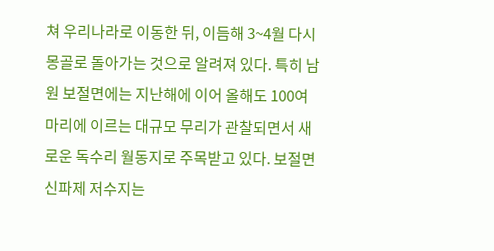쳐 우리나라로 이동한 뒤, 이듬해 3~4월 다시 몽골로 돌아가는 것으로 알려져 있다. 특히 남원 보절면에는 지난해에 이어 올해도 100여 마리에 이르는 대규모 무리가 관찰되면서 새로운 독수리 월동지로 주목받고 있다. 보절면 신파제 저수지는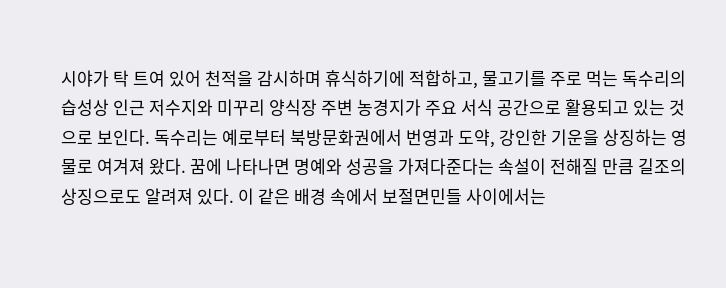시야가 탁 트여 있어 천적을 감시하며 휴식하기에 적합하고, 물고기를 주로 먹는 독수리의 습성상 인근 저수지와 미꾸리 양식장 주변 농경지가 주요 서식 공간으로 활용되고 있는 것으로 보인다. 독수리는 예로부터 북방문화권에서 번영과 도약, 강인한 기운을 상징하는 영물로 여겨져 왔다. 꿈에 나타나면 명예와 성공을 가져다준다는 속설이 전해질 만큼 길조의 상징으로도 알려져 있다. 이 같은 배경 속에서 보절면민들 사이에서는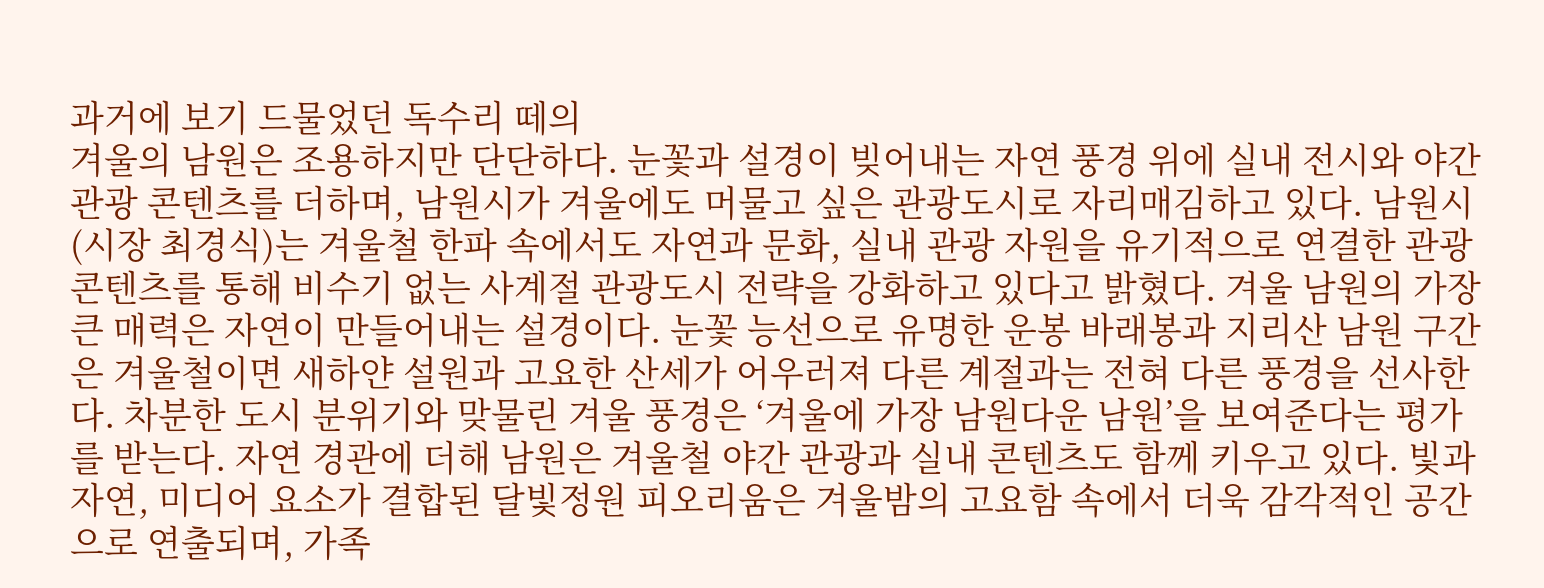과거에 보기 드물었던 독수리 떼의
겨울의 남원은 조용하지만 단단하다. 눈꽃과 설경이 빚어내는 자연 풍경 위에 실내 전시와 야간 관광 콘텐츠를 더하며, 남원시가 겨울에도 머물고 싶은 관광도시로 자리매김하고 있다. 남원시(시장 최경식)는 겨울철 한파 속에서도 자연과 문화, 실내 관광 자원을 유기적으로 연결한 관광 콘텐츠를 통해 비수기 없는 사계절 관광도시 전략을 강화하고 있다고 밝혔다. 겨울 남원의 가장 큰 매력은 자연이 만들어내는 설경이다. 눈꽃 능선으로 유명한 운봉 바래봉과 지리산 남원 구간은 겨울철이면 새하얀 설원과 고요한 산세가 어우러져 다른 계절과는 전혀 다른 풍경을 선사한다. 차분한 도시 분위기와 맞물린 겨울 풍경은 ‘겨울에 가장 남원다운 남원’을 보여준다는 평가를 받는다. 자연 경관에 더해 남원은 겨울철 야간 관광과 실내 콘텐츠도 함께 키우고 있다. 빛과 자연, 미디어 요소가 결합된 달빛정원 피오리움은 겨울밤의 고요함 속에서 더욱 감각적인 공간으로 연출되며, 가족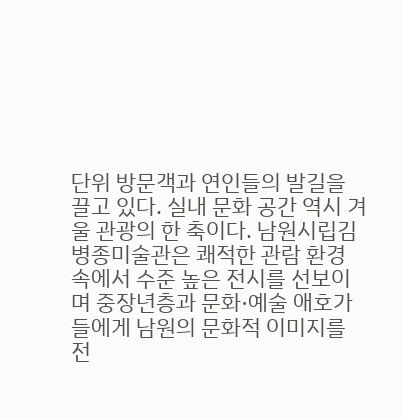단위 방문객과 연인들의 발길을 끌고 있다. 실내 문화 공간 역시 겨울 관광의 한 축이다. 남원시립김병종미술관은 쾌적한 관람 환경 속에서 수준 높은 전시를 선보이며 중장년층과 문화·예술 애호가들에게 남원의 문화적 이미지를 전